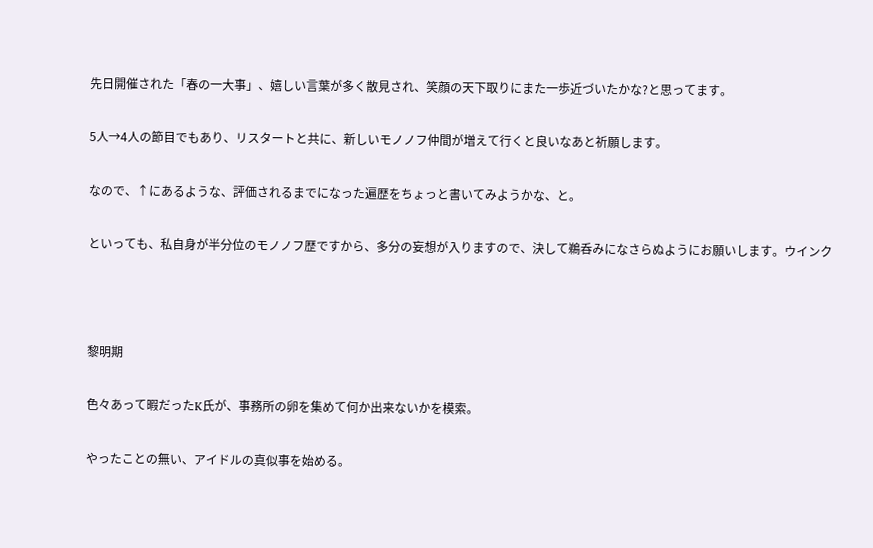先日開催された「春の一大事」、嬉しい言葉が多く散見され、笑顔の天下取りにまた一歩近づいたかな?と思ってます。

5人→4人の節目でもあり、リスタートと共に、新しいモノノフ仲間が増えて行くと良いなあと祈願します。

なので、↑にあるような、評価されるまでになった遍歴をちょっと書いてみようかな、と。

といっても、私自身が半分位のモノノフ歴ですから、多分の妄想が入りますので、決して鵜呑みになさらぬようにお願いします。ウインク



黎明期

色々あって暇だったK氏が、事務所の卵を集めて何か出来ないかを模索。

やったことの無い、アイドルの真似事を始める。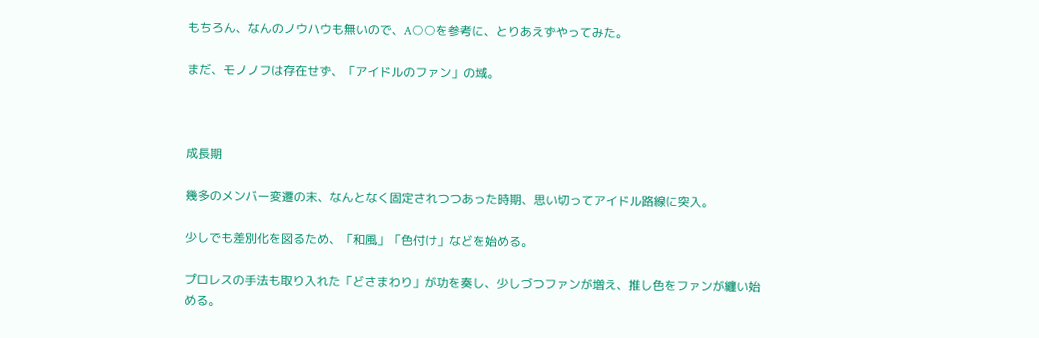もちろん、なんのノウハウも無いので、A○○を参考に、とりあえずやってみた。

まだ、モノノフは存在せず、「アイドルのファン」の域。



成長期

幾多のメンバー変遷の末、なんとなく固定されつつあった時期、思い切ってアイドル路線に突入。

少しでも差別化を図るため、「和風」「色付け」などを始める。

プロレスの手法も取り入れた「どさまわり」が功を奏し、少しづつファンが増え、推し色をファンが纏い始める。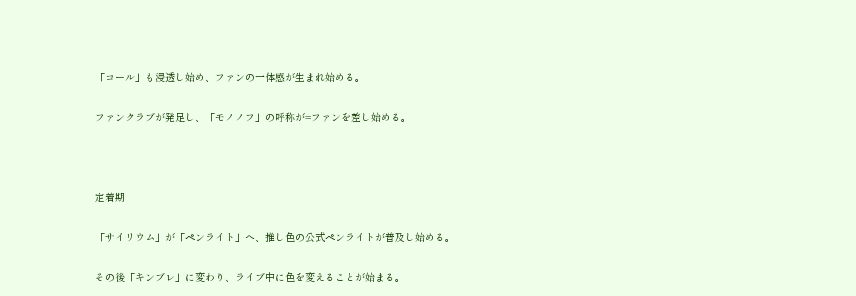「コール」も浸透し始め、ファンの一体感が生まれ始める。

ファンクラブが発足し、「モノノフ」の呼称が=ファンを差し始める。



定着期

「サイリウム」が「ペンライト」へ、推し色の公式ペンライトが普及し始める。

その後「キンブレ」に変わり、ライブ中に色を変えることが始まる。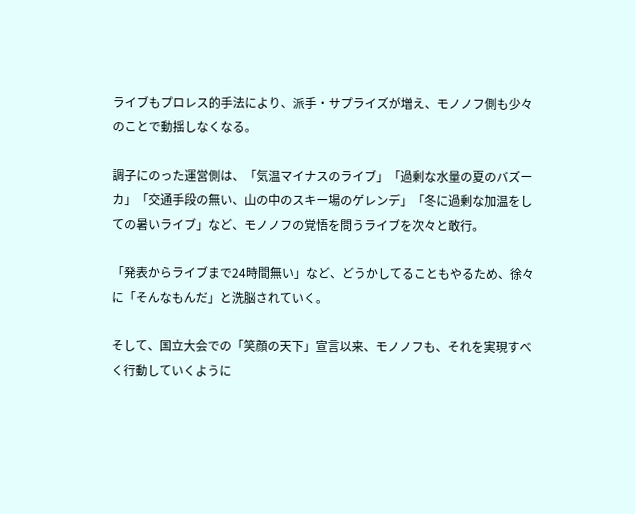ライブもプロレス的手法により、派手・サプライズが増え、モノノフ側も少々のことで動揺しなくなる。

調子にのった運営側は、「気温マイナスのライブ」「過剰な水量の夏のバズーカ」「交通手段の無い、山の中のスキー場のゲレンデ」「冬に過剰な加温をしての暑いライブ」など、モノノフの覚悟を問うライブを次々と敢行。

「発表からライブまで24時間無い」など、どうかしてることもやるため、徐々に「そんなもんだ」と洗脳されていく。

そして、国立大会での「笑顔の天下」宣言以来、モノノフも、それを実現すべく行動していくように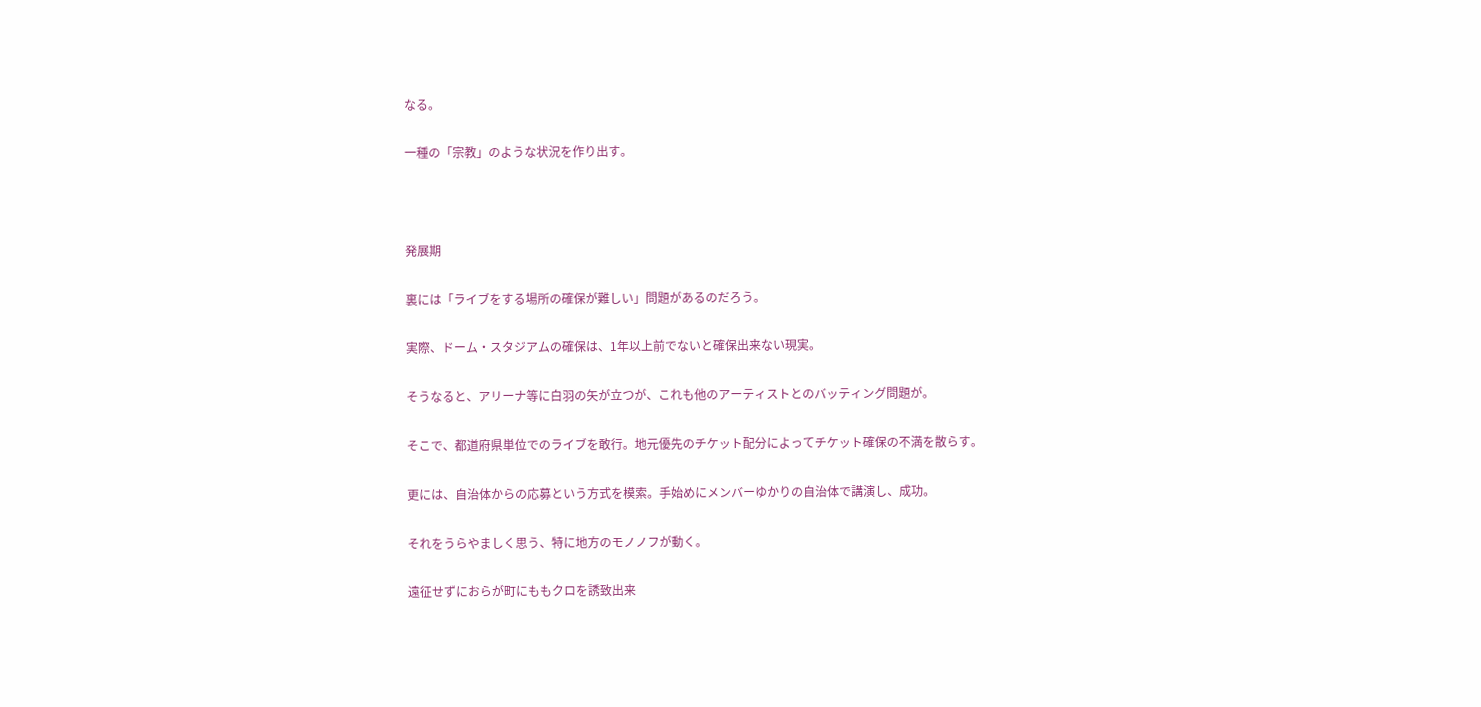なる。

一種の「宗教」のような状況を作り出す。



発展期

裏には「ライブをする場所の確保が難しい」問題があるのだろう。

実際、ドーム・スタジアムの確保は、1年以上前でないと確保出来ない現実。

そうなると、アリーナ等に白羽の矢が立つが、これも他のアーティストとのバッティング問題が。

そこで、都道府県単位でのライブを敢行。地元優先のチケット配分によってチケット確保の不満を散らす。

更には、自治体からの応募という方式を模索。手始めにメンバーゆかりの自治体で講演し、成功。

それをうらやましく思う、特に地方のモノノフが動く。

遠征せずにおらが町にももクロを誘致出来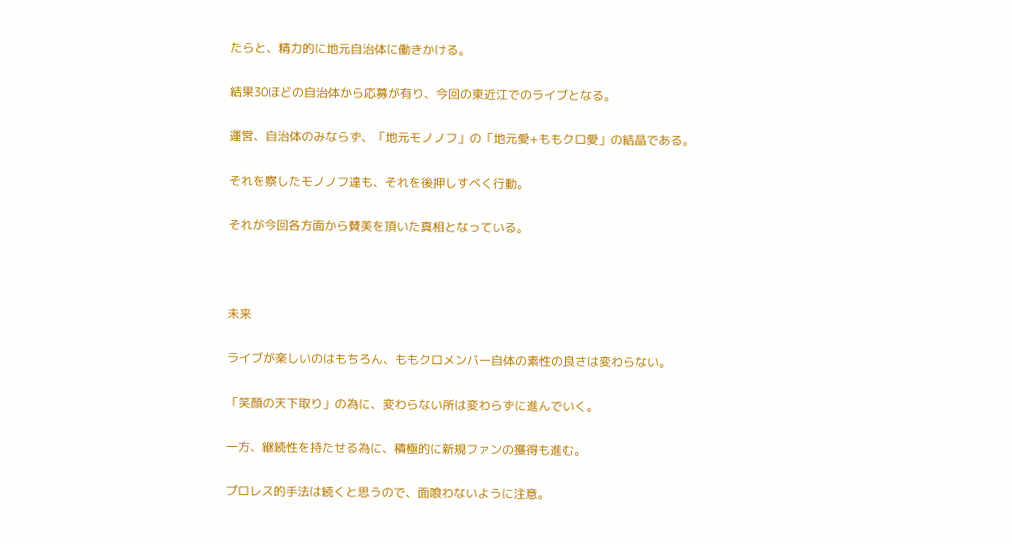たらと、精力的に地元自治体に働きかける。

結果30ほどの自治体から応募が有り、今回の東近江でのライブとなる。

運営、自治体のみならず、「地元モノノフ」の「地元愛+ももクロ愛」の結晶である。

それを察したモノノフ達も、それを後押しすべく行動。

それが今回各方面から賛美を頂いた真相となっている。



未来

ライブが楽しいのはもちろん、ももクロメンバー自体の素性の良さは変わらない。

「笑顔の天下取り」の為に、変わらない所は変わらずに進んでいく。

一方、継続性を持たせる為に、積極的に新規ファンの獲得も進む。

プロレス的手法は続くと思うので、面喰わないように注意。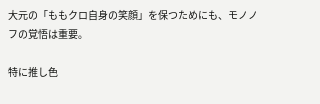大元の「ももクロ自身の笑顔」を保つためにも、モノノフの覚悟は重要。

特に推し色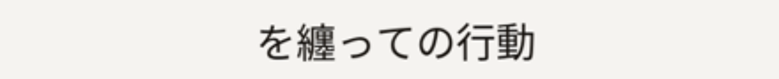を纏っての行動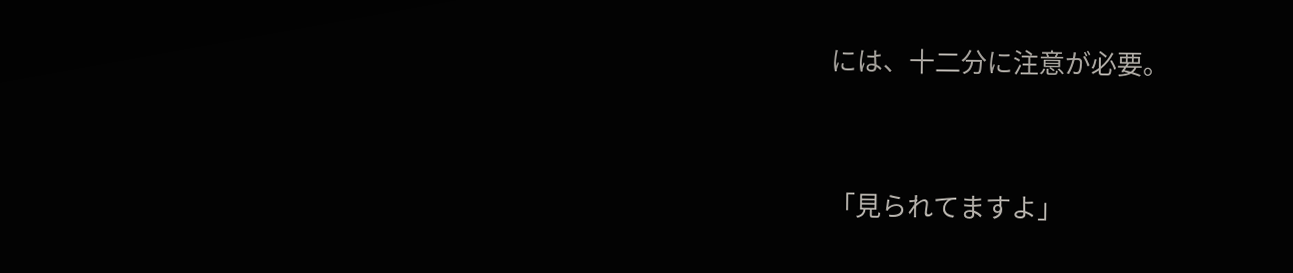には、十二分に注意が必要。



「見られてますよ」